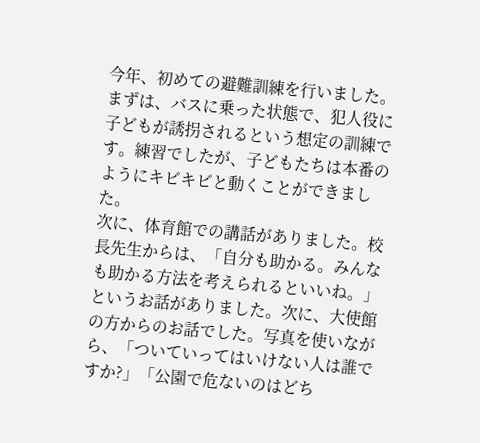今年、初めての避難訓練を行いました。
まずは、バスに乗った状態で、犯人役に子どもが誘拐されるという想定の訓練です。練習でしたが、子どもたちは本番のようにキビキビと動くことができました。
次に、体育館での講話がありました。校長先生からは、「自分も助かる。みんなも助かる方法を考えられるといいね。」というお話がありました。次に、大使館の方からのお話でした。写真を使いながら、「ついていってはいけない人は誰ですか?」「公園で危ないのはどち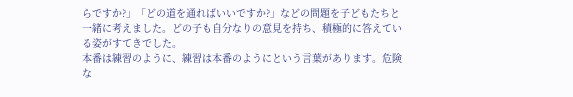らですか?」「どの道を通ればいいですか?」などの問題を子どもたちと一緒に考えました。どの子も自分なりの意見を持ち、積極的に答えている姿がすてきでした。
本番は練習のように、練習は本番のようにという言葉があります。危険な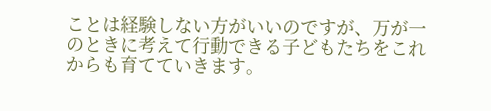ことは経験しない方がいいのですが、万が一のときに考えて行動できる子どもたちをこれからも育てていきます。